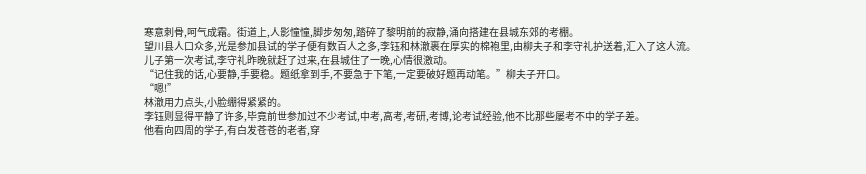寒意刺骨,呵气成霜。街道上,人影憧憧,脚步匆匆,踏碎了黎明前的寂静,涌向搭建在县城东郊的考棚。
望川县人口众多,光是参加县试的学子便有数百人之多,李钰和林澈裹在厚实的棉袍里,由柳夫子和李守礼护送着,汇入了这人流。
儿子第一次考试,李守礼昨晚就赶了过来,在县城住了一晚,心情很激动。
“记住我的话,心要静,手要稳。题纸拿到手,不要急于下笔,一定要破好题再动笔。”柳夫子开口。
“嗯!”
林澈用力点头,小脸绷得紧紧的。
李钰则显得平静了许多,毕竟前世参加过不少考试,中考,高考,考研,考博,论考试经验,他不比那些屡考不中的学子差。
他看向四周的学子,有白发苍苍的老者,穿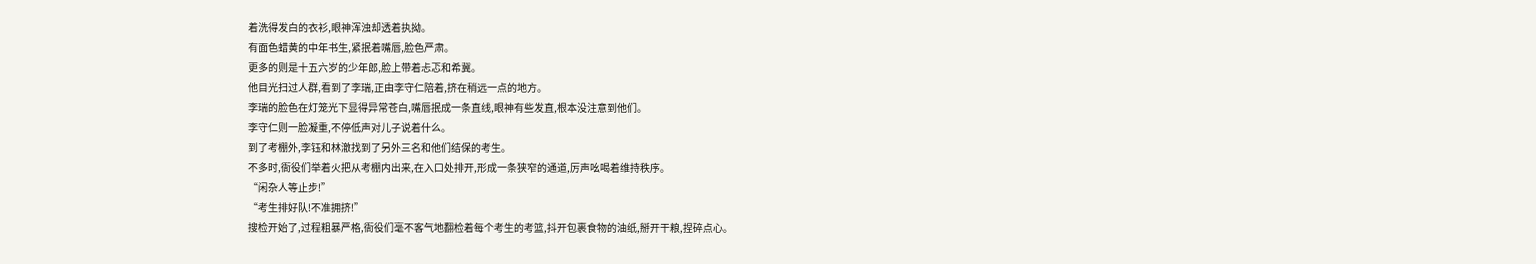着洗得发白的衣衫,眼神浑浊却透着执拗。
有面色蜡黄的中年书生,紧抿着嘴唇,脸色严肃。
更多的则是十五六岁的少年郎,脸上带着忐忑和希冀。
他目光扫过人群,看到了李瑞,正由李守仁陪着,挤在稍远一点的地方。
李瑞的脸色在灯笼光下显得异常苍白,嘴唇抿成一条直线,眼神有些发直,根本没注意到他们。
李守仁则一脸凝重,不停低声对儿子说着什么。
到了考棚外,李钰和林澈找到了另外三名和他们结保的考生。
不多时,衙役们举着火把从考棚内出来,在入口处排开,形成一条狭窄的通道,厉声吆喝着维持秩序。
“闲杂人等止步!”
“考生排好队!不准拥挤!”
搜检开始了,过程粗暴严格,衙役们毫不客气地翻检着每个考生的考篮,抖开包裹食物的油纸,掰开干粮,捏碎点心。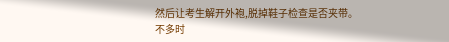然后让考生解开外袍,脱掉鞋子检查是否夹带。
不多时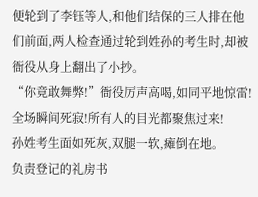便轮到了李钰等人,和他们结保的三人排在他们前面,两人检查通过轮到姓孙的考生时,却被衙役从身上翻出了小抄。
“你竟敢舞弊!”衙役厉声高喝,如同平地惊雷!
全场瞬间死寂!所有人的目光都聚焦过来!
孙姓考生面如死灰,双腿一软,瘫倒在地。
负责登记的礼房书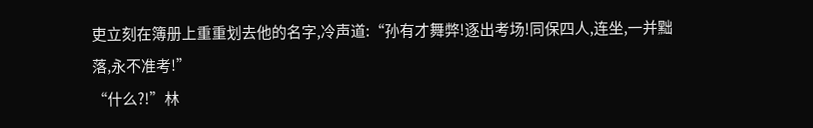吏立刻在簿册上重重划去他的名字,冷声道:“孙有才舞弊!逐出考场!同保四人,连坐,一并黜落,永不准考!”
“什么?!”林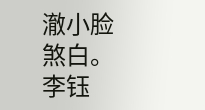澈小脸煞白。
李钰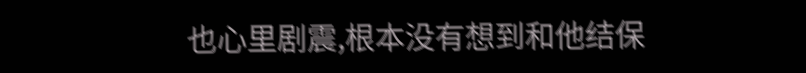也心里剧震,根本没有想到和他结保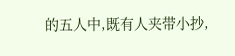的五人中,既有人夹带小抄,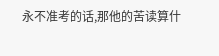永不准考的话,那他的苦读算什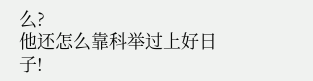么?
他还怎么靠科举过上好日子!